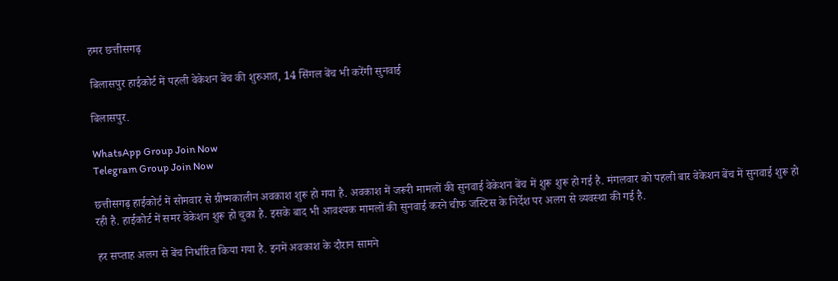हमर छत्तीसगढ़

बिलासपुर हाईकोर्ट में पहली वेकेशन बेंच की शुरुआत, 14 सिंगल बेंच भी करेंगी सुनवाई

बिलासपुर.

WhatsApp Group Join Now
Telegram Group Join Now

छत्तीसगढ़ हाईकोर्ट में सोमवार से ग्रीष्मकालीन अवकाश शुरू हो गया है. अवकाश में जरूरी मामलों की सुनवाई वेकेशन बेंच में शुरू शुरू हो गई है. मंगलवार को पहली बार वेकेशन बेंच में सुनवाई शुरू हो रही है. हाईकोर्ट में समर वेकेशन शुरू हो चुका है. इसके बाद भी आवश्यक मामलों की सुनवाई करने चीफ जस्टिस के निर्देश पर अलग से व्यवस्था की गई है.

हर सप्ताह अलग से बेंच निर्धारित किया गया है. इनमें अवकाश के दौरान सामने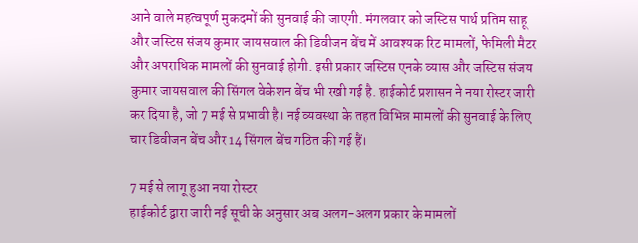आने वाले महत्वपूर्ण मुकदमों की सुनवाई की जाएगी. मंगलवार को जस्टिस पार्थ प्रतिम साहू और जस्टिस संजय कुमार जायसवाल की डिवीजन बेंच में आवश्यक रिट मामलों, फेमिली मैटर और अपराधिक मामलों की सुनवाई होगी. इसी प्रकार जस्टिस एनके व्यास और जस्टिस संजय कुमार जायसवाल की सिंगल वेकेशन बेंच भी रखी गई है. हाईकोर्ट प्रशासन ने नया रोस्टर जारी कर दिया है, जो 7 मई से प्रभावी है। नई व्यवस्था के तहत विभिन्न मामलों की सुनवाई के लिए चार डिवीजन बेंच और 14 सिंगल बेंच गठित की गई हैं।

7 मई से लागू हुआ नया रोस्टर
हाईकोर्ट द्वारा जारी नई सूची के अनुसार अब अलग-अलग प्रकार के मामलों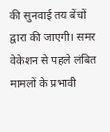की सुनवाई तय बेंचों द्वारा की जाएगी। समर वेकेशन से पहले लंबित मामलों के प्रभावी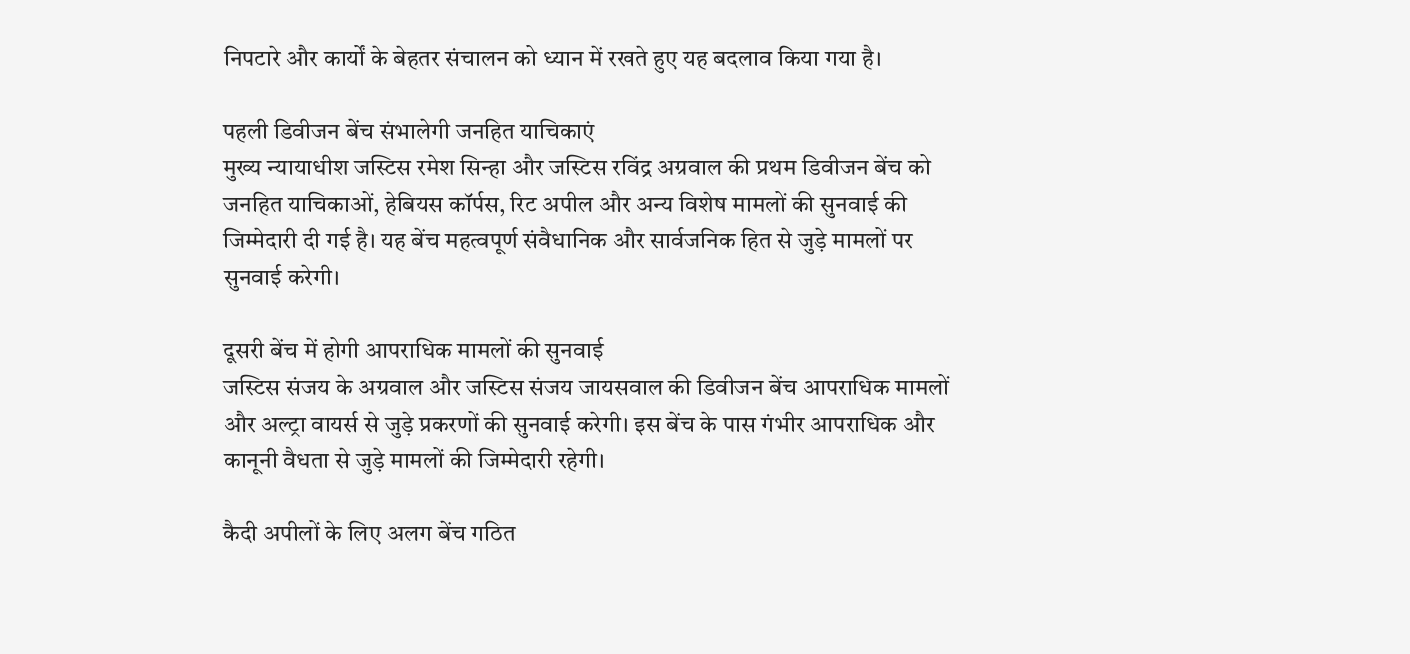निपटारे और कार्यों के बेहतर संचालन को ध्यान में रखते हुए यह बदलाव किया गया है।

पहली डिवीजन बेंच संभालेगी जनहित याचिकाएं
मुख्य न्यायाधीश जस्टिस रमेश सिन्हा और जस्टिस रविंद्र अग्रवाल की प्रथम डिवीजन बेंच को जनहित याचिकाओं, हेबियस कॉर्पस, रिट अपील और अन्य विशेष मामलों की सुनवाई की जिम्मेदारी दी गई है। यह बेंच महत्वपूर्ण संवैधानिक और सार्वजनिक हित से जुड़े मामलों पर सुनवाई करेगी।

दूसरी बेंच में होगी आपराधिक मामलों की सुनवाई
जस्टिस संजय के अग्रवाल और जस्टिस संजय जायसवाल की डिवीजन बेंच आपराधिक मामलों और अल्ट्रा वायर्स से जुड़े प्रकरणों की सुनवाई करेगी। इस बेंच के पास गंभीर आपराधिक और कानूनी वैधता से जुड़े मामलों की जिम्मेदारी रहेगी।

कैदी अपीलों के लिए अलग बेंच गठित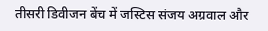तीसरी डिवीजन बेंच में जस्टिस संजय अग्रवाल और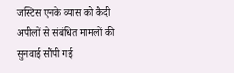जस्टिस एनके व्यास को कैदी अपीलों से संबंधित मामलों की सुनवाई सौंपी गई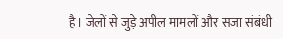है। जेलों से जुड़े अपील मामलों और सजा संबंधी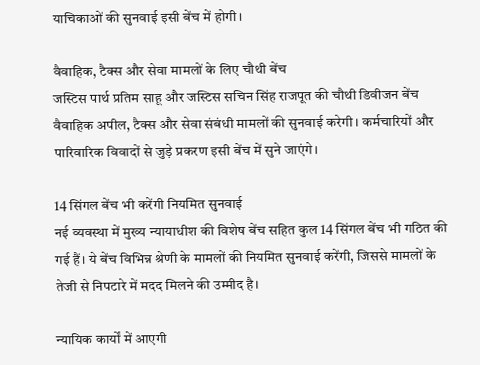याचिकाओं की सुनवाई इसी बेंच में होगी।

वैवाहिक, टैक्स और सेवा मामलों के लिए चौथी बेंच
जस्टिस पार्थ प्रतिम साहू और जस्टिस सचिन सिंह राजपूत की चौथी डिवीजन बेंच वैवाहिक अपील, टैक्स और सेवा संबंधी मामलों की सुनवाई करेगी। कर्मचारियों और पारिवारिक विवादों से जुड़े प्रकरण इसी बेंच में सुने जाएंगे।

14 सिंगल बेंच भी करेंगी नियमित सुनवाई
नई व्यवस्था में मुख्य न्यायाधीश की विशेष बेंच सहित कुल 14 सिंगल बेंच भी गठित की गई हैं। ये बेंच विभिन्न श्रेणी के मामलों की नियमित सुनवाई करेंगी, जिससे मामलों के तेजी से निपटारे में मदद मिलने की उम्मीद है।

न्यायिक कार्यों में आएगी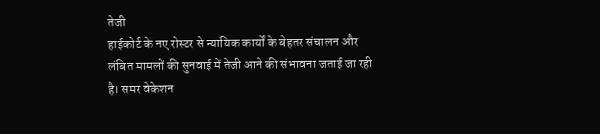तेजी
हाईकोर्ट के नए रोस्टर से न्यायिक कार्यों के बेहतर संचालन और लंबित मामलों की सुनवाई में तेजी आने की संभावना जताई जा रही है। समर वेकेशन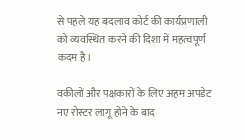से पहले यह बदलाव कोर्ट की कार्यप्रणाली को व्यवस्थित करने की दिशा में महत्वपूर्ण कदम है।

वकीलों और पक्षकारों के लिए अहम अपडेट
नए रोस्टर लागू होने के बाद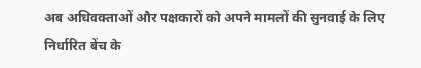अब अधिवक्ताओं और पक्षकारों को अपने मामलों की सुनवाई के लिए निर्धारित बेंच के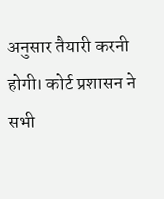अनुसार तैयारी करनी होगी। कोर्ट प्रशासन ने सभी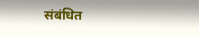संबंधित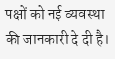पक्षों को नई व्यवस्था की जानकारी दे दी है।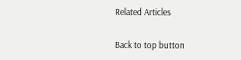Related Articles

Back to top button